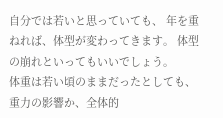自分では若いと思っていても、 年を重ねれば、体型が変わってきます。 体型の崩れといってもいいでしょう。
体重は若い頃のままだったとしても、 重力の影響か、全体的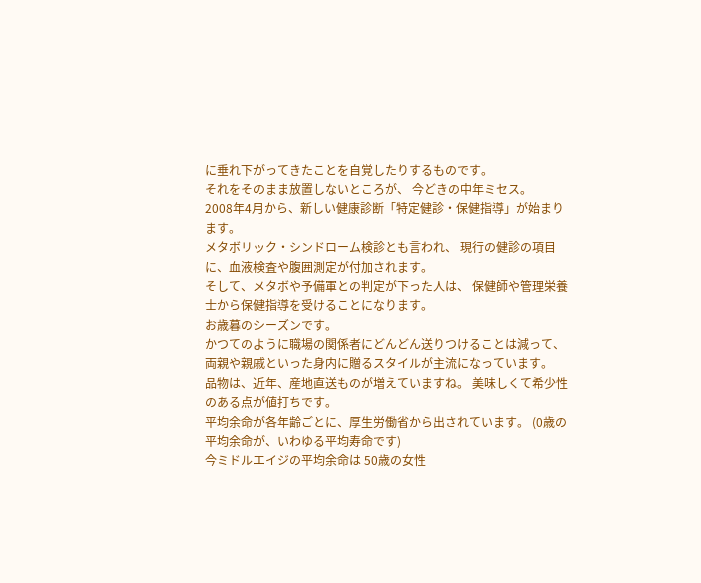に垂れ下がってきたことを自覚したりするものです。
それをそのまま放置しないところが、 今どきの中年ミセス。
2008年4月から、新しい健康診断「特定健診・保健指導」が始まります。
メタボリック・シンドローム検診とも言われ、 現行の健診の項目に、血液検査や腹囲測定が付加されます。
そして、メタボや予備軍との判定が下った人は、 保健師や管理栄養士から保健指導を受けることになります。
お歳暮のシーズンです。
かつてのように職場の関係者にどんどん送りつけることは減って、 両親や親戚といった身内に贈るスタイルが主流になっています。
品物は、近年、産地直送ものが増えていますね。 美味しくて希少性のある点が値打ちです。
平均余命が各年齢ごとに、厚生労働省から出されています。 (0歳の平均余命が、いわゆる平均寿命です)
今ミドルエイジの平均余命は 50歳の女性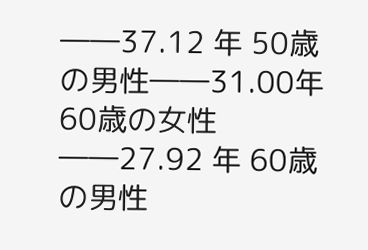――37.12 年 50歳の男性――31.00年 60歳の女性――27.92 年 60歳の男性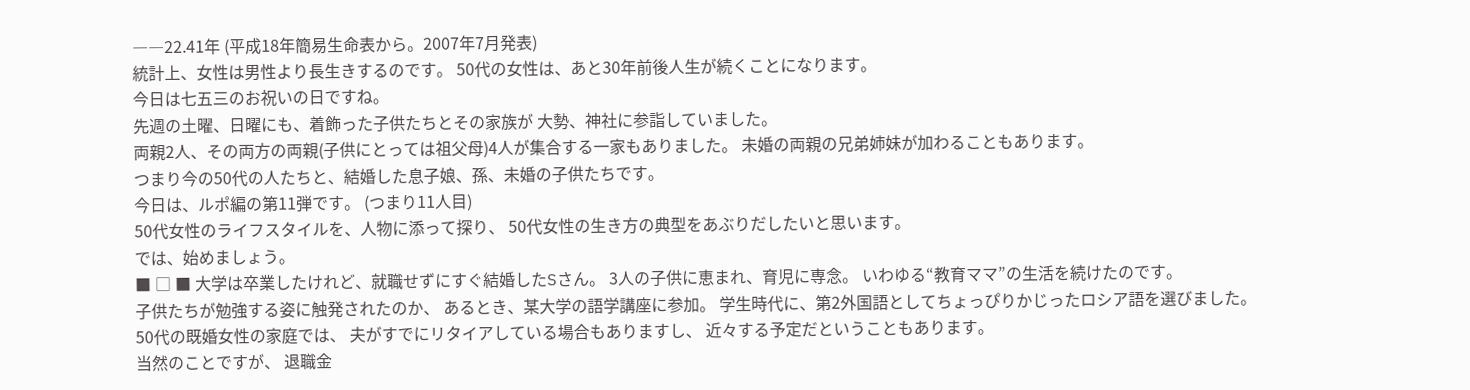――22.41年 (平成18年簡易生命表から。2007年7月発表)
統計上、女性は男性より長生きするのです。 50代の女性は、あと30年前後人生が続くことになります。
今日は七五三のお祝いの日ですね。
先週の土曜、日曜にも、着飾った子供たちとその家族が 大勢、神社に参詣していました。
両親2人、その両方の両親(子供にとっては祖父母)4人が集合する一家もありました。 未婚の両親の兄弟姉妹が加わることもあります。
つまり今の50代の人たちと、結婚した息子娘、孫、未婚の子供たちです。
今日は、ルポ編の第11弾です。 (つまり11人目)
50代女性のライフスタイルを、人物に添って探り、 50代女性の生き方の典型をあぶりだしたいと思います。
では、始めましょう。
■ □ ■ 大学は卒業したけれど、就職せずにすぐ結婚したSさん。 3人の子供に恵まれ、育児に専念。 いわゆる“教育ママ”の生活を続けたのです。
子供たちが勉強する姿に触発されたのか、 あるとき、某大学の語学講座に参加。 学生時代に、第2外国語としてちょっぴりかじったロシア語を選びました。
50代の既婚女性の家庭では、 夫がすでにリタイアしている場合もありますし、 近々する予定だということもあります。
当然のことですが、 退職金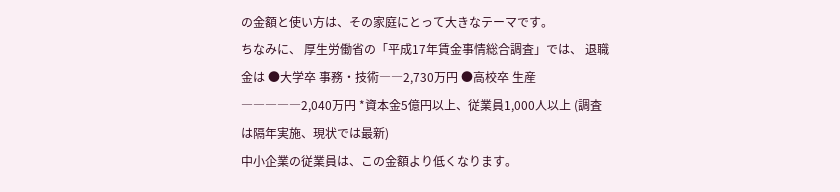の金額と使い方は、その家庭にとって大きなテーマです。
ちなみに、 厚生労働省の「平成17年賃金事情総合調査」では、 退職金は ●大学卒 事務・技術――2,730万円 ●高校卒 生産―――――2,040万円 *資本金5億円以上、従業員1,000人以上 (調査は隔年実施、現状では最新)
中小企業の従業員は、この金額より低くなります。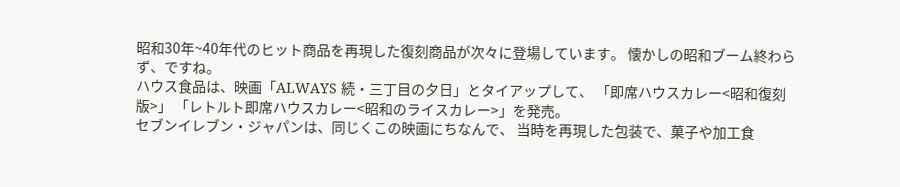昭和30年~40年代のヒット商品を再現した復刻商品が次々に登場しています。 懐かしの昭和ブーム終わらず、ですね。
ハウス食品は、映画「ALWAYS 続・三丁目の夕日」とタイアップして、 「即席ハウスカレー<昭和復刻版>」 「レトルト即席ハウスカレー<昭和のライスカレー>」を発売。
セブンイレブン・ジャパンは、同じくこの映画にちなんで、 当時を再現した包装で、菓子や加工食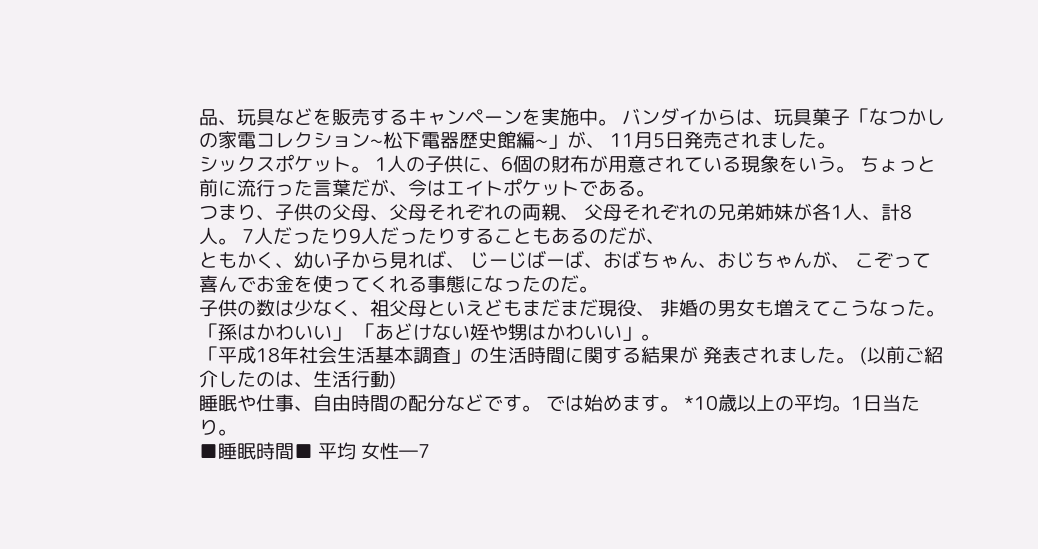品、玩具などを販売するキャンペーンを実施中。 バンダイからは、玩具菓子「なつかしの家電コレクション~松下電器歴史館編~」が、 11月5日発売されました。
シックスポケット。 1人の子供に、6個の財布が用意されている現象をいう。 ちょっと前に流行った言葉だが、今はエイトポケットである。
つまり、子供の父母、父母それぞれの両親、 父母それぞれの兄弟姉妹が各1人、計8人。 7人だったり9人だったりすることもあるのだが、
ともかく、幼い子から見れば、 じーじばーば、おばちゃん、おじちゃんが、 こぞって喜んでお金を使ってくれる事態になったのだ。
子供の数は少なく、祖父母といえどもまだまだ現役、 非婚の男女も増えてこうなった。 「孫はかわいい」 「あどけない姪や甥はかわいい」。
「平成18年社会生活基本調査」の生活時間に関する結果が 発表されました。 (以前ご紹介したのは、生活行動)
睡眠や仕事、自由時間の配分などです。 では始めます。 *10歳以上の平均。1日当たり。
■睡眠時間■ 平均 女性―7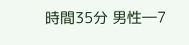時間35分 男性―7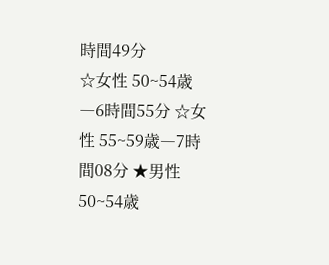時間49分
☆女性 50~54歳―6時間55分 ☆女性 55~59歳―7時間08分 ★男性 50~54歳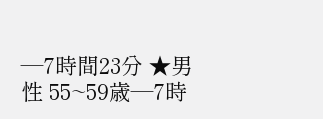―7時間23分 ★男性 55~59歳―7時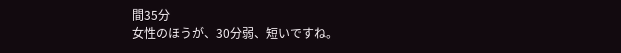間35分
女性のほうが、30分弱、短いですね。